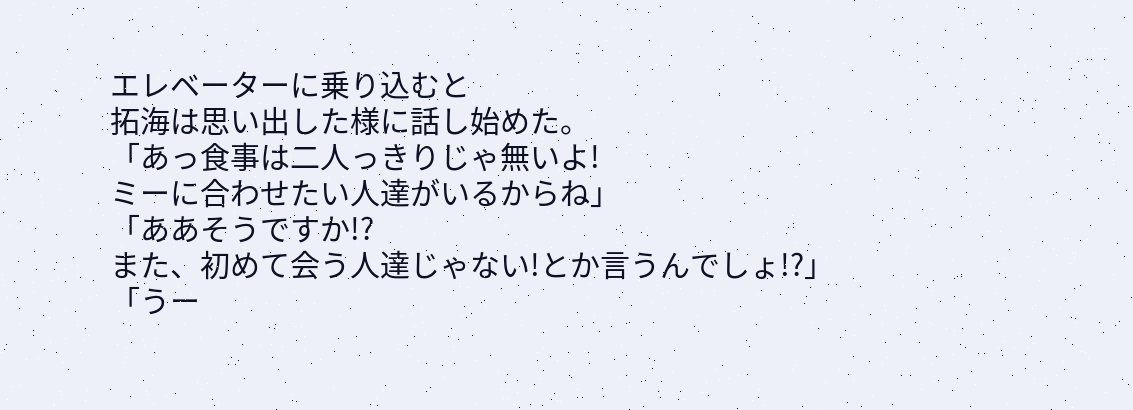エレベーターに乗り込むと
拓海は思い出した様に話し始めた。
「あっ食事は二人っきりじゃ無いよ!
ミーに合わせたい人達がいるからね」
「ああそうですか!?
また、初めて会う人達じゃない!とか言うんでしょ!?」
「うー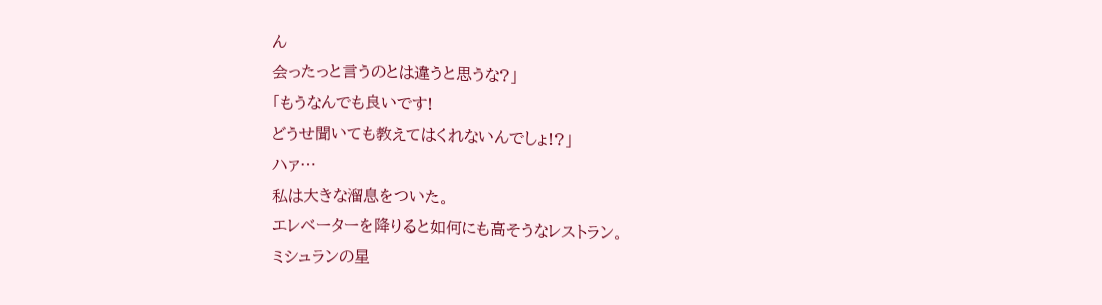ん
会ったっと言うのとは違うと思うな?」
「もうなんでも良いです!
どうせ聞いても教えてはくれないんでしょ!?」
ハァ…
私は大きな溜息をついた。
エレベーターを降りると如何にも高そうなレストラン。
ミシュランの星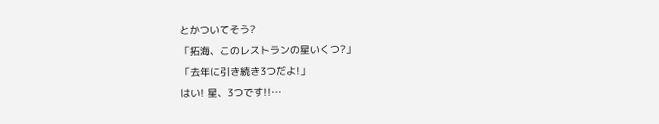とかついてそう?
「拓海、このレストランの星いくつ?」
「去年に引き続き3つだよ!」
はい! 星、3つです!!…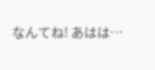なんてね! あはは…